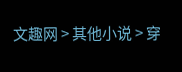文趣网 > 其他小说 > 穿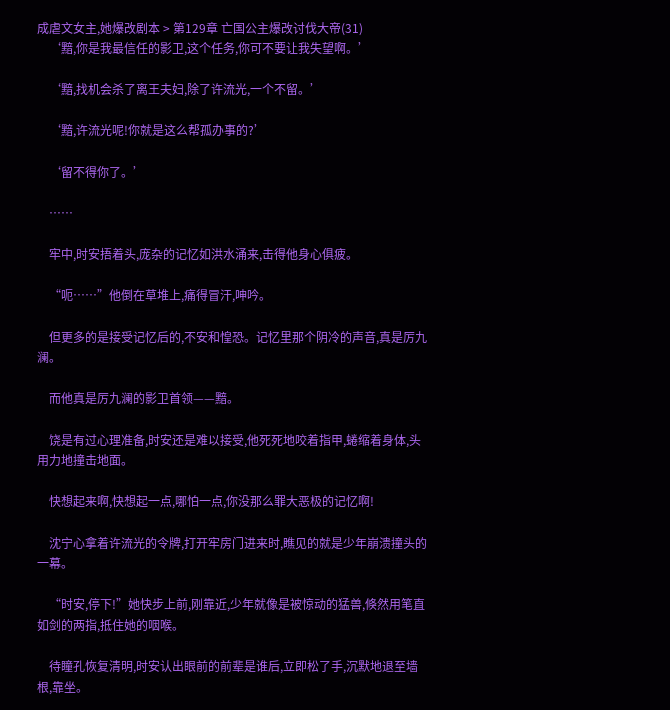成虐文女主,她爆改剧本 > 第129章 亡国公主爆改讨伐大帝(31)
    ‘黯,你是我最信任的影卫,这个任务,你可不要让我失望啊。’

    ‘黯,找机会杀了离王夫妇,除了许流光,一个不留。’

    ‘黯,许流光呢!你就是这么帮孤办事的?’

    ‘留不得你了。’

    ……

    牢中,时安捂着头,庞杂的记忆如洪水涌来,击得他身心俱疲。

    “呃……”他倒在草堆上,痛得冒汗,呻吟。

    但更多的是接受记忆后的,不安和惶恐。记忆里那个阴冷的声音,真是厉九澜。

    而他真是厉九澜的影卫首领——黯。

    饶是有过心理准备,时安还是难以接受,他死死地咬着指甲,蜷缩着身体,头用力地撞击地面。

    快想起来啊,快想起一点,哪怕一点,你没那么罪大恶极的记忆啊!

    沈宁心拿着许流光的令牌,打开牢房门进来时,瞧见的就是少年崩溃撞头的一幕。

    “时安,停下!”她快步上前,刚靠近,少年就像是被惊动的猛兽,倏然用笔直如剑的两指,抵住她的咽喉。

    待瞳孔恢复清明,时安认出眼前的前辈是谁后,立即松了手,沉默地退至墙根,靠坐。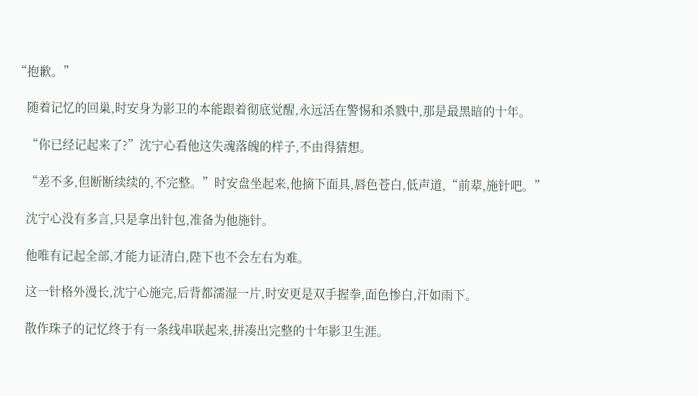“抱歉。”

    随着记忆的回巢,时安身为影卫的本能跟着彻底觉醒,永远活在警惕和杀戮中,那是最黑暗的十年。

    “你已经记起来了?”沈宁心看他这失魂落魄的样子,不由得猜想。

    “差不多,但断断续续的,不完整。”时安盘坐起来,他摘下面具,唇色苍白,低声道,“前辈,施针吧。”

    沈宁心没有多言,只是拿出针包,准备为他施针。

    他唯有记起全部,才能力证清白,陛下也不会左右为难。

    这一针格外漫长,沈宁心施完,后背都濡湿一片,时安更是双手握拳,面色惨白,汗如雨下。

    散作珠子的记忆终于有一条线串联起来,拼凑出完整的十年影卫生涯。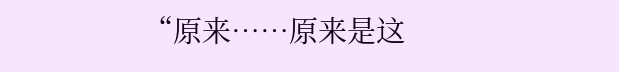“原来……原来是这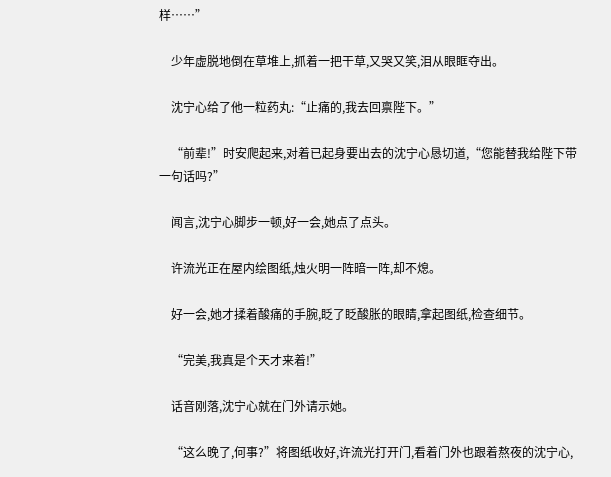样……”

    少年虚脱地倒在草堆上,抓着一把干草,又哭又笑,泪从眼眶夺出。

    沈宁心给了他一粒药丸:“止痛的,我去回禀陛下。”

    “前辈!”时安爬起来,对着已起身要出去的沈宁心恳切道,“您能替我给陛下带一句话吗?”

    闻言,沈宁心脚步一顿,好一会,她点了点头。

    许流光正在屋内绘图纸,烛火明一阵暗一阵,却不熄。

    好一会,她才揉着酸痛的手腕,眨了眨酸胀的眼睛,拿起图纸,检查细节。

    “完美,我真是个天才来着!”

    话音刚落,沈宁心就在门外请示她。

    “这么晚了,何事?”将图纸收好,许流光打开门,看着门外也跟着熬夜的沈宁心,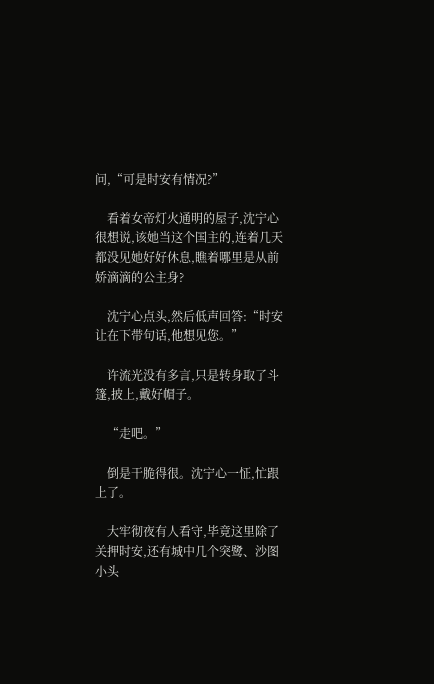问,“可是时安有情况?”

    看着女帝灯火通明的屋子,沈宁心很想说,该她当这个国主的,连着几天都没见她好好休息,瞧着哪里是从前娇滴滴的公主身?

    沈宁心点头,然后低声回答:“时安让在下带句话,他想见您。”

    许流光没有多言,只是转身取了斗篷,披上,戴好帽子。

    “走吧。”

    倒是干脆得很。沈宁心一怔,忙跟上了。

    大牢彻夜有人看守,毕竟这里除了关押时安,还有城中几个突鹭、沙图小头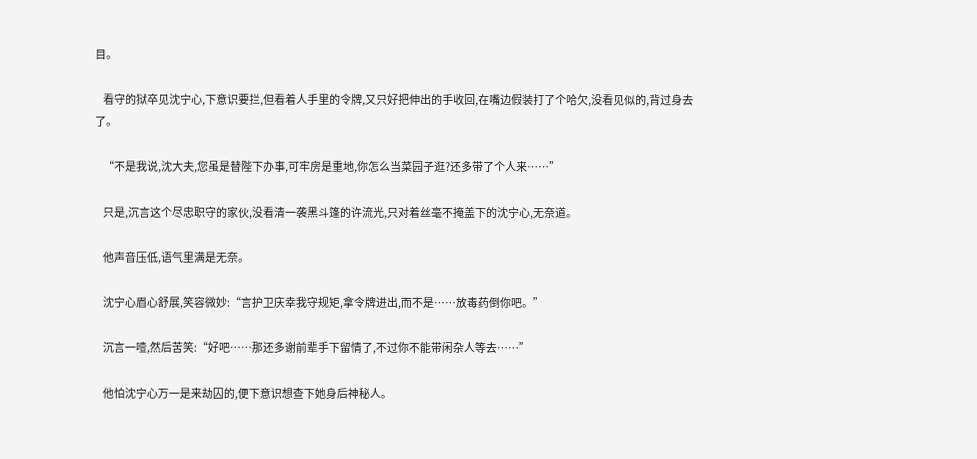目。

    看守的狱卒见沈宁心,下意识要拦,但看着人手里的令牌,又只好把伸出的手收回,在嘴边假装打了个哈欠,没看见似的,背过身去了。

    “不是我说,沈大夫,您虽是替陛下办事,可牢房是重地,你怎么当菜园子逛?还多带了个人来……”

    只是,沉言这个尽忠职守的家伙,没看清一袭黑斗篷的许流光,只对着丝毫不掩盖下的沈宁心,无奈道。

    他声音压低,语气里满是无奈。

    沈宁心眉心舒展,笑容微妙:“言护卫庆幸我守规矩,拿令牌进出,而不是……放毒药倒你吧。”

    沉言一噎,然后苦笑:“好吧……那还多谢前辈手下留情了,不过你不能带闲杂人等去……”

    他怕沈宁心万一是来劫囚的,便下意识想查下她身后神秘人。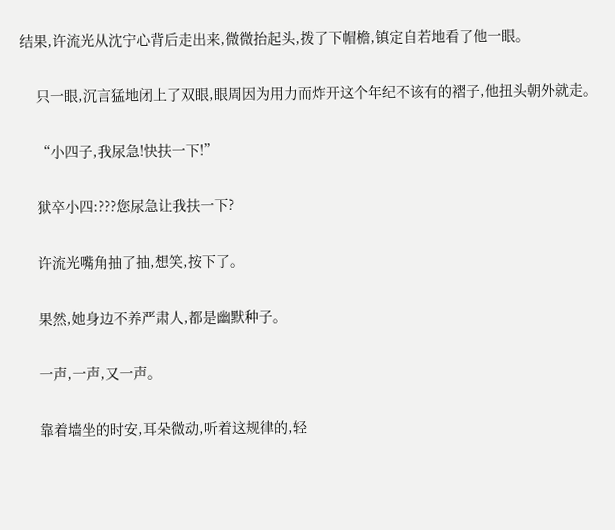结果,许流光从沈宁心背后走出来,微微抬起头,拨了下帽檐,镇定自若地看了他一眼。

    只一眼,沉言猛地闭上了双眼,眼周因为用力而炸开这个年纪不该有的褶子,他扭头朝外就走。

    “小四子,我尿急!快扶一下!”

    狱卒小四:???您尿急让我扶一下?

    许流光嘴角抽了抽,想笑,按下了。

    果然,她身边不养严肃人,都是幽默种子。

    一声,一声,又一声。

    靠着墙坐的时安,耳朵微动,听着这规律的,轻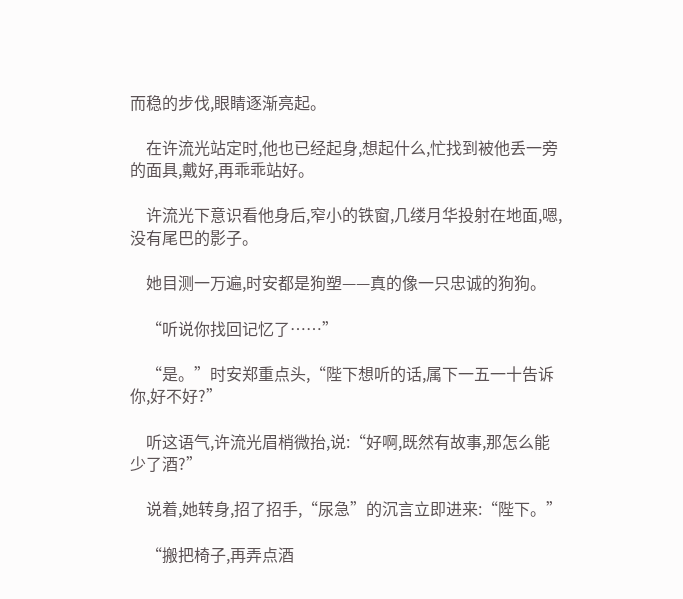而稳的步伐,眼睛逐渐亮起。

    在许流光站定时,他也已经起身,想起什么,忙找到被他丢一旁的面具,戴好,再乖乖站好。

    许流光下意识看他身后,窄小的铁窗,几缕月华投射在地面,嗯,没有尾巴的影子。

    她目测一万遍,时安都是狗塑——真的像一只忠诚的狗狗。

    “听说你找回记忆了……”

    “是。”时安郑重点头,“陛下想听的话,属下一五一十告诉你,好不好?”

    听这语气,许流光眉梢微抬,说:“好啊,既然有故事,那怎么能少了酒?”

    说着,她转身,招了招手,“尿急”的沉言立即进来:“陛下。”

    “搬把椅子,再弄点酒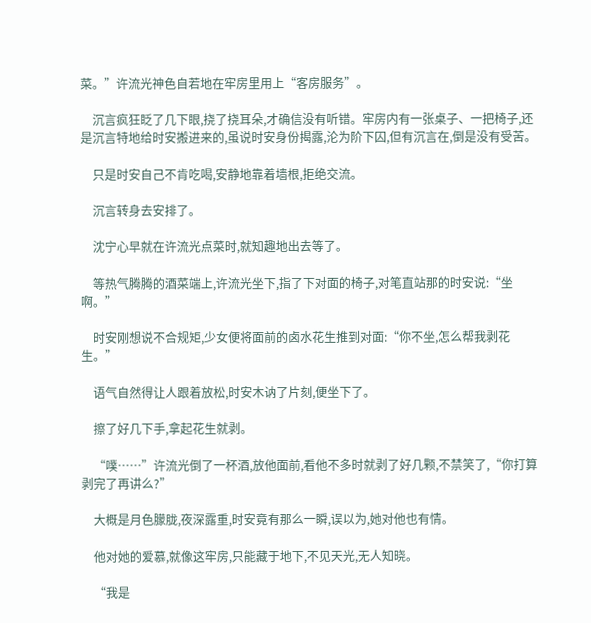菜。”许流光神色自若地在牢房里用上“客房服务”。

    沉言疯狂眨了几下眼,挠了挠耳朵,才确信没有听错。牢房内有一张桌子、一把椅子,还是沉言特地给时安搬进来的,虽说时安身份揭露,沦为阶下囚,但有沉言在,倒是没有受苦。

    只是时安自己不肯吃喝,安静地靠着墙根,拒绝交流。

    沉言转身去安排了。

    沈宁心早就在许流光点菜时,就知趣地出去等了。

    等热气腾腾的酒菜端上,许流光坐下,指了下对面的椅子,对笔直站那的时安说:“坐啊。”

    时安刚想说不合规矩,少女便将面前的卤水花生推到对面:“你不坐,怎么帮我剥花生。”

    语气自然得让人跟着放松,时安木讷了片刻,便坐下了。

    擦了好几下手,拿起花生就剥。

    “噗……”许流光倒了一杯酒,放他面前,看他不多时就剥了好几颗,不禁笑了,“你打算剥完了再讲么?”

    大概是月色朦胧,夜深露重,时安竟有那么一瞬,误以为,她对他也有情。

    他对她的爱慕,就像这牢房,只能藏于地下,不见天光,无人知晓。

    “我是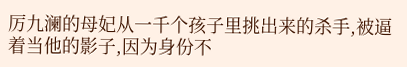厉九澜的母妃从一千个孩子里挑出来的杀手,被逼着当他的影子,因为身份不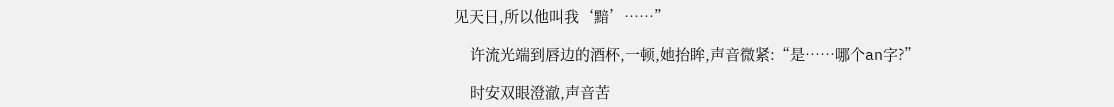见天日,所以他叫我‘黯’……”

    许流光端到唇边的酒杯,一顿,她抬眸,声音微紧:“是……哪个an字?”

    时安双眼澄澈,声音苦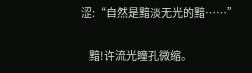涩:“自然是黯淡无光的黯……”

    黯!许流光瞳孔微缩。